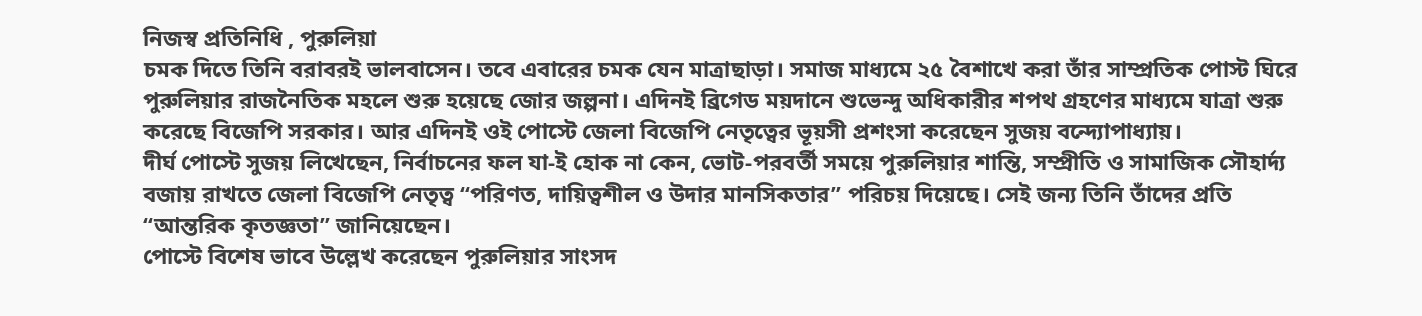নিজস্ব প্রতিনিধি , পুরুলিয়া
চমক দিতে তিনি বরাবরই ভালবাসেন। তবে এবারের চমক যেন মাত্রাছাড়া। সমাজ মাধ্যমে ২৫ বৈশাখে করা তাঁর সাম্প্রতিক পোস্ট ঘিরে পুরুলিয়ার রাজনৈতিক মহলে শুরু হয়েছে জোর জল্পনা। এদিনই ব্রিগেড ময়দানে শুভেন্দু অধিকারীর শপথ গ্রহণের মাধ্যমে যাত্রা শুরু করেছে বিজেপি সরকার। আর এদিনই ওই পোস্টে জেলা বিজেপি নেতৃত্বের ভূয়সী প্রশংসা করেছেন সুজয় বন্দ্যোপাধ্যায়।
দীর্ঘ পোস্টে সুজয় লিখেছেন, নির্বাচনের ফল যা-ই হোক না কেন, ভোট-পরবর্তী সময়ে পুরুলিয়ার শান্তি, সম্প্রীতি ও সামাজিক সৌহার্দ্য বজায় রাখতে জেলা বিজেপি নেতৃত্ব “পরিণত, দায়িত্বশীল ও উদার মানসিকতার” পরিচয় দিয়েছে। সেই জন্য তিনি তাঁদের প্রতি “আন্তরিক কৃতজ্ঞতা” জানিয়েছেন।
পোস্টে বিশেষ ভাবে উল্লেখ করেছেন পুরুলিয়ার সাংসদ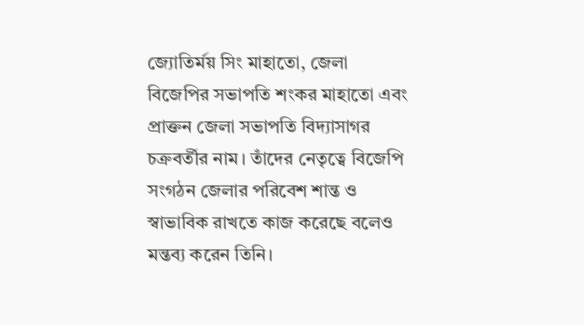জ্যোতির্ময় সিং মাহাতো, জেলা বিজেপির সভাপতি শংকর মাহাতো এবং প্রাক্তন জেলা সভাপতি বিদ্যাসাগর চক্রবর্তীর নাম। তাঁদের নেতৃত্বে বিজেপি সংগঠন জেলার পরিবেশ শান্ত ও স্বাভাবিক রাখতে কাজ করেছে বলেও মন্তব্য করেন তিনি।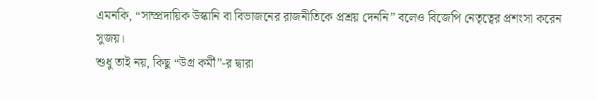এমনকি, “সাম্প্রদায়িক উস্কানি বা বিভাজনের রাজনীতিকে প্রশ্রয় দেননি” বলেও বিজেপি নেতৃত্বের প্রশংসা করেন সুজয়।
শুধু তাই নয়, কিছু “উগ্র কর্মী”-র দ্বারা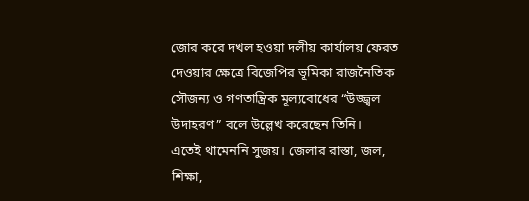জোর করে দখল হওয়া দলীয় কার্যালয় ফেরত দেওয়ার ক্ষেত্রে বিজেপির ভূমিকা রাজনৈতিক সৌজন্য ও গণতান্ত্রিক মূল্যবোধের “উজ্জ্বল উদাহরণ” বলে উল্লেখ করেছেন তিনি।
এতেই থামেননি সুজয়। জেলার রাস্তা, জল, শিক্ষা,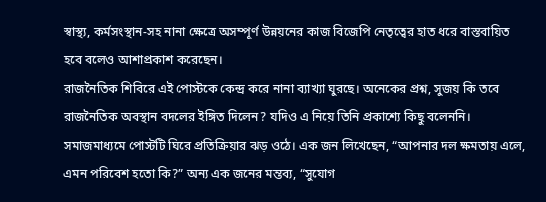স্বাস্থ্য, কর্মসংস্থান-সহ নানা ক্ষেত্রে অসম্পূর্ণ উন্নয়নের কাজ বিজেপি নেতৃত্বের হাত ধরে বাস্তবায়িত হবে বলেও আশাপ্রকাশ করেছেন।
রাজনৈতিক শিবিরে এই পোস্টকে কেন্দ্র করে নানা ব্যাখ্যা ঘুরছে। অনেকের প্রশ্ন, সুজয় কি তবে রাজনৈতিক অবস্থান বদলের ইঙ্গিত দিলেন? যদিও এ নিয়ে তিনি প্রকাশ্যে কিছু বলেননি।
সমাজমাধ্যমে পোস্টটি ঘিরে প্রতিক্রিয়ার ঝড় ওঠে। এক জন লিখেছেন, “আপনার দল ক্ষমতায় এলে, এমন পরিবেশ হতো কি?” অন্য এক জনের মন্তব্য, “সুযোগ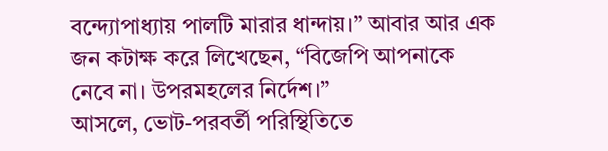বন্দ্যোপাধ্যায় পালটি মারার ধান্দায়।” আবার আর এক জন কটাক্ষ করে লিখেছেন, “বিজেপি আপনাকে নেবে না। উপরমহলের নির্দেশ।”
আসলে, ভোট-পরবর্তী পরিস্থিতিতে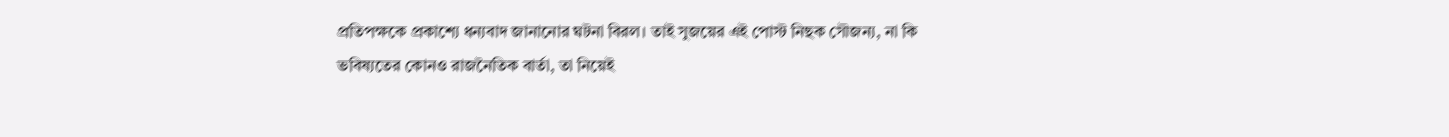প্রতিপক্ষকে প্রকাশ্যে ধন্যবাদ জানানোর ঘটনা বিরল। তাই সুজয়ের এই পোস্ট নিছক সৌজন্য, না কি ভবিষ্যতের কোনও রাজনৈতিক বার্তা, তা নিয়েই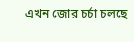এখন জোর চর্চা চলছে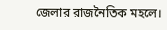জেলার রাজনৈতিক মহলে।